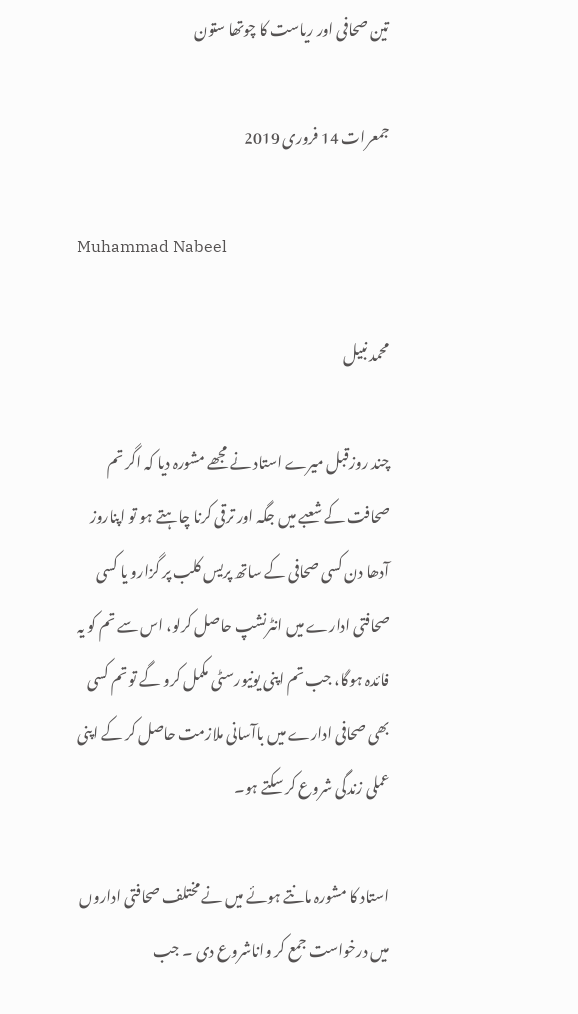تین صحافی اور ریاست کا چوتھا ستون

جمعرات 14 فروری 2019

Muhammad Nabeel

محمد نبیل

چند روزقبل میرے استاد نے مجھے مشورہ دیا کہ اگر تم صحافت کے شعبے میں جگہ اور ترقی کرنا چاہتے ہو تو اپناروز آدھا دن کسی صحافی کے ساتھ پریس کلب پر گزارو یا کسی صحافتی ادارے میں انٹرنشپ حاصل کرلو، اس سے تم کو یہ فائدہ ہوگا، جب تم اپنی یونیورسٹی مکمل کرو گے تو تم کسی بھی صحافی ادارے میں باآسانی ملازمت حاصل کر کے اپنی عملی زندگی شروع کر سکتے ہو۔

استاد کا مشورہ مانتے ہوئے میں نے مختلف صحافتی اداروں میں درخواست جمع کر واناشروع دی ۔ جب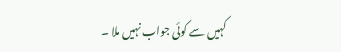کہیں سے کوئی جواب نہیں ملا ۔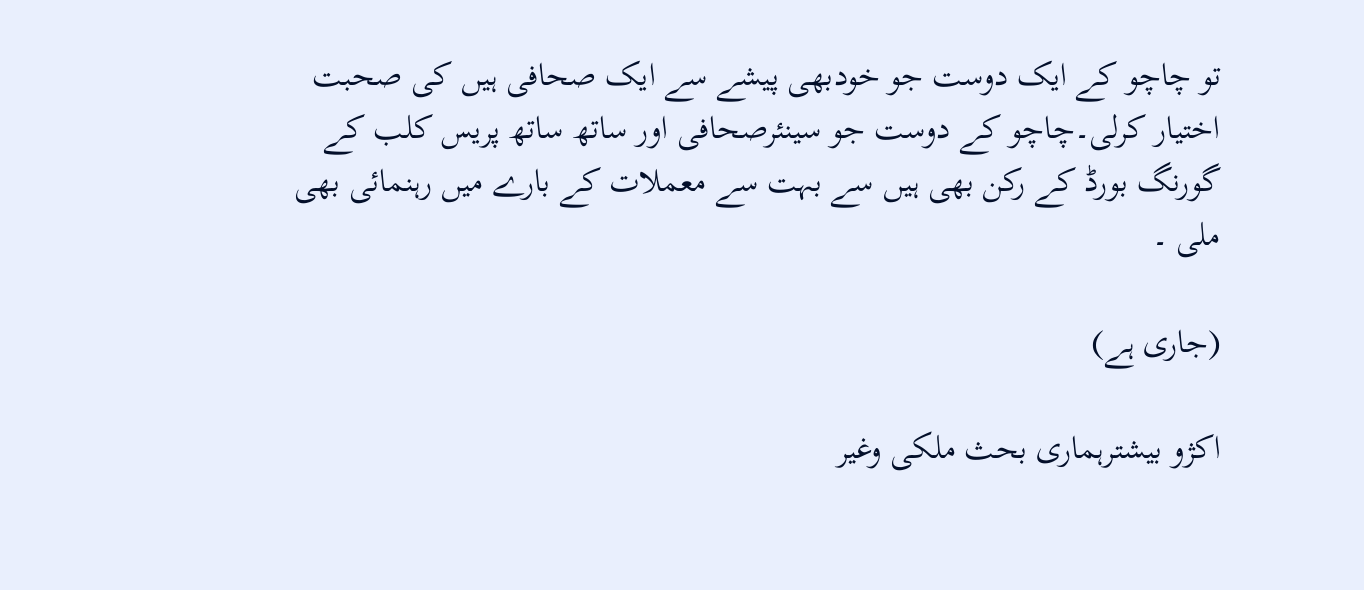تو چاچو کے ایک دوست جو خودبھی پیشے سے ایک صحافی ہیں کی صحبت اختیار کرلی۔چاچو کے دوست جو سینئرصحافی اور ساتھ ساتھ پریس کلب کے گورنگ بورڈ کے رکن بھی ہیں سے بہت سے معملات کے بارے میں رہنمائی بھی ملی ۔

(جاری ہے)

اکژو بیشترہماری بحث ملکی وغیر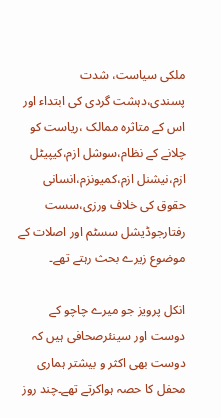ملکی سیاست، شدت پسندی،دہشت گردی کی ابتداء اور اس کے متاثرہ ممالک ،ریاست کو چلانے کے نظام،سوشل ازم،کیپیٹل ازم،نیشنل ازم،کمیونزم،انسانی حقوق کی خلاف ورزی،سست رفتارجوڈیشل سسٹم اور اصلات کے موضوع زیرے بحث رہتے تھے۔

انکل پرویز جو میرے چاچو کے دوست اور سینئرصحافی ہیں کہ دوست بھی اکثر و بیشتر ہماری محفل کا حصہ ہواکرتے تھے۔چند روز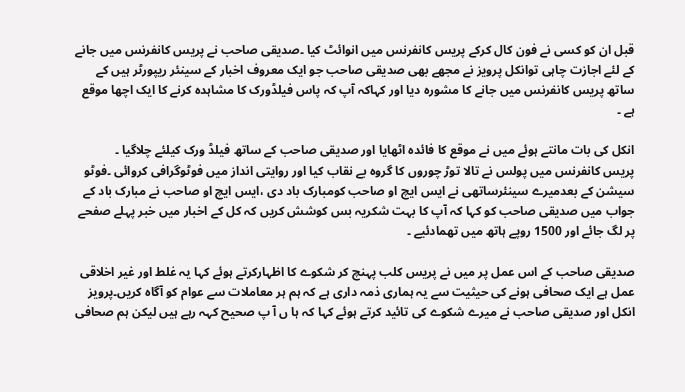قبل ان کو کسی نے فون کال کرکے پریس کانفرنس میں انوائٹ کیا ۔صدیقی صاحب نے پریس کانفرنس میں جانے کے لئے اجازت چاہی توانکل پرویز نے مجھے بھی صدیقی صاحب جو ایک معروف اخبار کے سینئر ریپورٹر ہیں کے ساتھ پریس کانفرنس میں جانے کا مشورہ دیا اور کہاکہ آپ کہ پاس فیلڈورک کا مشاہدہ کرنے کا ایک اچھا موقع ہے ۔

انکل کی بات مانتے ہوئے میں نے موقع کا فائدہ اٹھایا اور صدیقی صاحب کے ساتھ فیلڈ ورک کیلئے چلاگیا ۔
پریس کانفرنس میں پولس نے تالا توڑ چوروں کا گروہ بے نقاب کیا اور روایتی انداز میں فوٹوگرافی کروائی ۔فوٹو سیشن کے بعدمیرے سینئرساتھی نے ایس ایچ او صاحب کومبارک باد دی ،ایس ایچ او صاحب نے مبارک باد کے جواب میں صدیقی صاحب کو کہا کہ آپ کا بہت شکریہ بس کوشش کریں کہ کل کے اخبار میں خبر پہلے صفحے پر لگ جائے اور 1500 روپے ہاتھ میں تھمادئیے ۔

صدیقی صاحب کے اس عمل پر میں نے پریس کلب پہنچ کر شکوے کا اظہارکرتے ہوئے کہا یہ غلط اور غیر اخلاقی عمل ہے ایک صحافی ہونے کی حیثیت سے یہ ہماری ذمہ داری ہے کہ ہم ہر معاملات سے عوام کو آگاہ کریں۔پرویز انکل اور صدیقی صاحب نے میرے شکوے کی تائید کرتے ہوئے کہا کہ ہا ں آ پ صحیح کہہ رہے ہیں لیکن ہم صحافی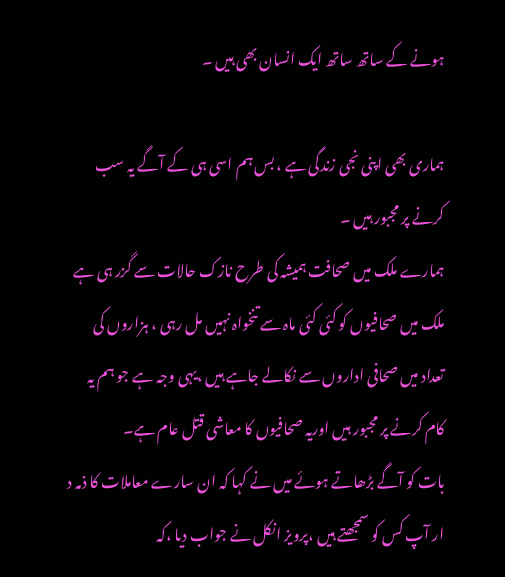ہونے کے ساتھ ساتھ ایک انسان بھی ہیں ۔

ہماری بھی اپنی نجی زندگی ہے ، بس ہم اسی ہی کے آگے یہ سب کرنے پر مجبور ہیں ۔
ہمارے ملک میں صحافت ہمیشہ کی طرح نازک حالات سے گزر ہی ہے ملک میں صحافیوں کو کئی کئی ماہ سے تنخواہ نہیں مل رہی ، ہزاروں کی تعداد میں صحافی اداروں سے نکالے جاہے ہیں ،یہی وجہ ہے جو ہم یہ کام کرنے پر مجبور ہیں اوریہ صحافیوں کا معاشی قتل عام ہے۔
بات کو آگے بڑھاتے ہوئے میں نے کہا کہ ان سارے معاملات کا ذمہ د ار آپ کس کو سمجھتے ہیں ،پرویز انکل نے جواب دیا ،کہ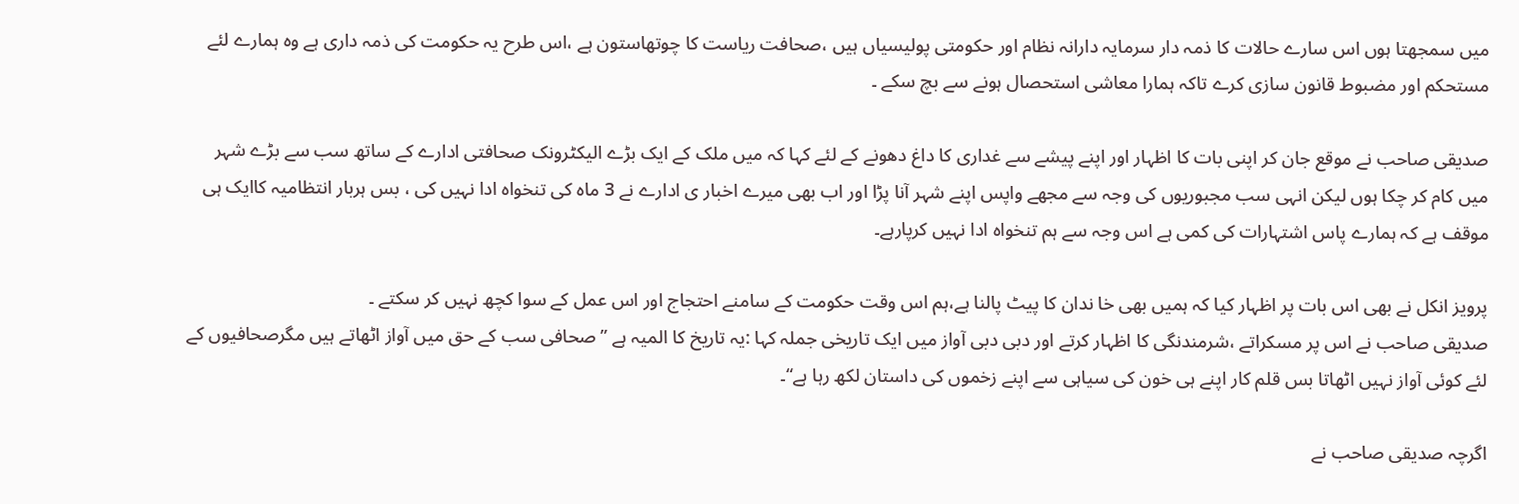میں سمجھتا ہوں اس سارے حالات کا ذمہ دار سرمایہ دارانہ نظام اور حکومتی پولیسیاں ہیں ،صحافت ریاست کا چوتھاستون ہے ،اس طرح یہ حکومت کی ذمہ داری ہے وہ ہمارے لئے مستحکم اور مضبوط قانون سازی کرے تاکہ ہمارا معاشی استحصال ہونے سے بچ سکے ۔

صدیقی صاحب نے موقع جان کر اپنی بات کا اظہار اور اپنے پیشے سے غداری کا داغ دھونے کے لئے کہا کہ میں ملک کے ایک بڑے الیکٹرونک صحافتی ادارے کے ساتھ سب سے بڑے شہر میں کام کر چکا ہوں لیکن انہی سب مجبوریوں کی وجہ سے مجھے واپس اپنے شہر آنا پڑا اور اب بھی میرے اخبار ی ادارے نے 3 ماہ کی تنخواہ ادا نہیں کی ، بس ہربار انتظامیہ کاایک ہی موقف ہے کہ ہمارے پاس اشتہارات کی کمی ہے اس وجہ سے ہم تنخواہ ادا نہیں کرپارہے۔

پرویز انکل نے بھی اس بات پر اظہار کیا کہ ہمیں بھی خا ندان کا پیٹ پالنا ہے،ہم اس وقت حکومت کے سامنے احتجاج اور اس عمل کے سوا کچھ نہیں کر سکتے ۔
صدیقی صاحب نے اس پر مسکراتے ،شرمندنگی کا اظہار کرتے اور دبی دبی آواز میں ایک تاریخی جملہ کہا :یہ تاریخ کا المیہ ہے ”صحافی سب کے حق میں آواز اٹھاتے ہیں مگرصحافیوں کے لئے کوئی آواز نہیں اٹھاتا بس قلم کار اپنے ہی خون کی سیاہی سے اپنے زخموں کی داستان لکھ رہا ہے“۔

اگرچہ صدیقی صاحب نے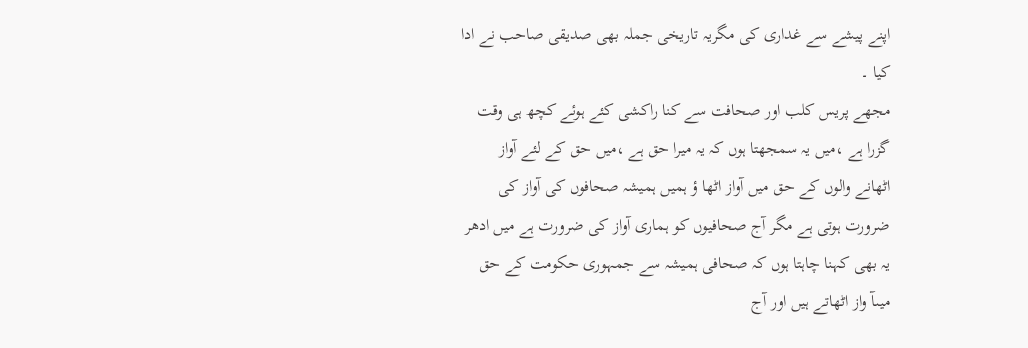اپنے پیشے سے غداری کی مگریہ تاریخی جملہ بھی صدیقی صاحب نے ادا کیا ۔
مجھے پریس کلب اور صحافت سے کنا راکشی کئے ہوئے کچھ ہی وقت گزرا ہے ،میں یہ سمجھتا ہوں کہ یہ میرا حق ہے ،میں حق کے لئے آواز اٹھانے والوں کے حق میں آواز اٹھا ؤ ہمیں ہمیشہ صحافوں کی آواز کی ضرورت ہوتی ہے مگر آج صحافیوں کو ہماری آواز کی ضرورت ہے میں ادھر یہ بھی کہنا چاہتا ہوں کہ صحافی ہمیشہ سے جمہوری حکومت کے حق میںآ واز اٹھاتے ہیں اور آج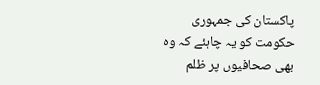پاکستان کی جمہوری حکومت کو یہ چاہئے کہ وہ بھی صحافیوں پر ظلم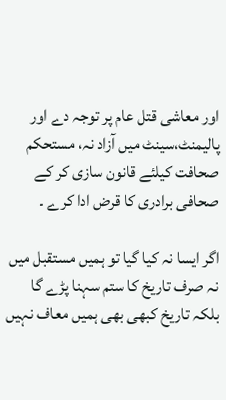اور معاشی قتل عام پر توجہ دے اور پالیمنٹ،سینٹ میں آزاد نہ، مستحکم صحافت کیلئے قانون سازی کر کے صحافی برادری کا قرض ادا کرے ۔

اگر ایسا نہ کیا گیا تو ہمیں مستقبل میں نہ صرف تاریخ کا ستم سہنا پڑے گا بلکہ تاریخ کبھی بھی ہمیں معاف نہیں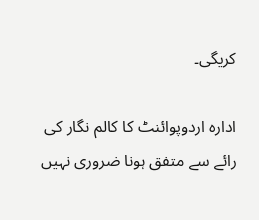کریگی۔

ادارہ اردوپوائنٹ کا کالم نگار کی رائے سے متفق ہونا ضروری نہیں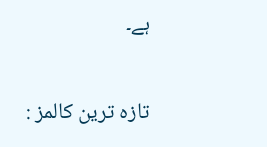ہے۔

تازہ ترین کالمز :